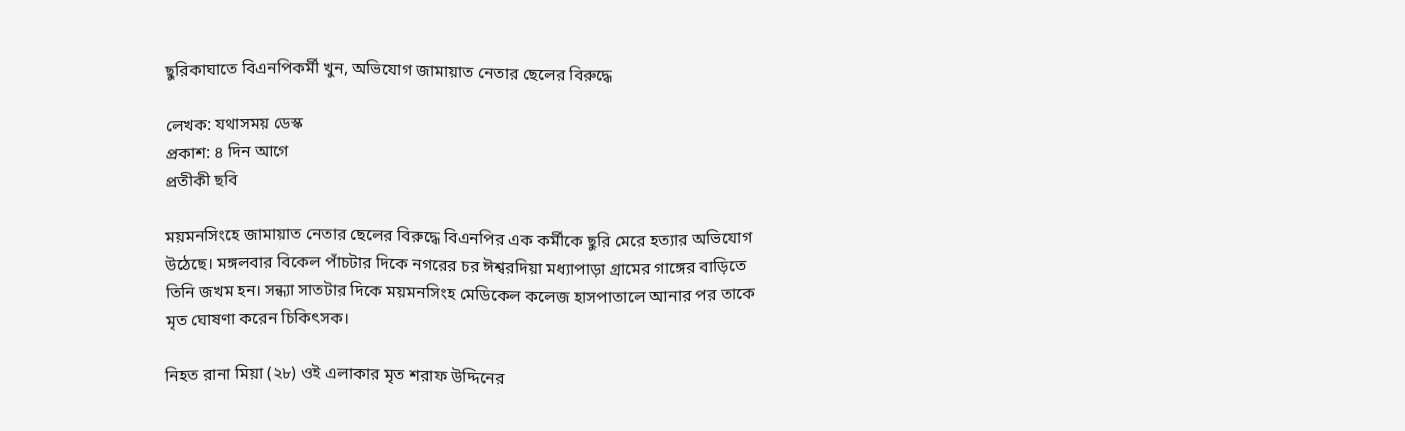ছুরিকাঘাতে বিএনপিকর্মী খুন, অভিযোগ জামায়াত নেতার ছেলের বিরুদ্ধে

লেখক: যথাসময় ডেস্ক
প্রকাশ: ৪ দিন আগে
প্রতীকী ছবি

ময়মনসিংহে জামায়াত নেতার ছেলের বিরুদ্ধে বিএনপির এক কর্মীকে ছুরি মেরে হত্যার অভিযোগ উঠেছে। মঙ্গলবার বিকেল পাঁচটার দিকে নগরের চর ঈশ্বরদিয়া মধ্যাপাড়া গ্রামের গাঙ্গের বাড়িতে তিনি জখম হন। সন্ধ্যা সাতটার দিকে ময়মনসিংহ মেডিকেল কলেজ হাসপাতালে আনার পর তাকে মৃত ঘোষণা করেন চিকিৎসক।

নিহত রানা মিয়া (২৮) ওই এলাকার মৃত শরাফ উদ্দিনের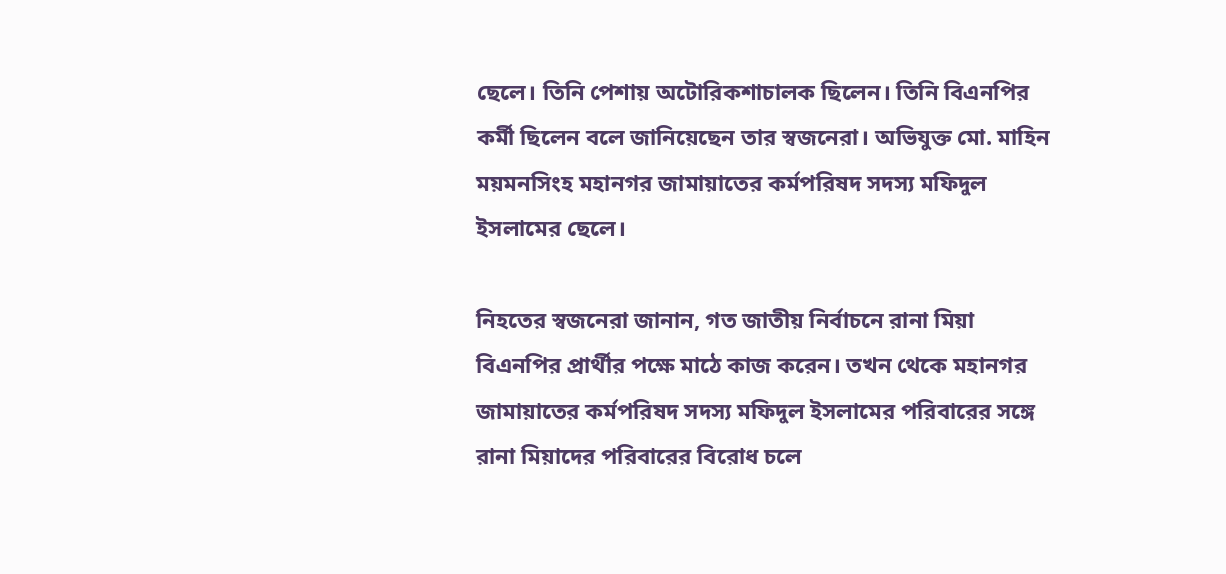ছেলে। তিনি পেশায় অটোরিকশাচালক ছিলেন। তিনি বিএনপির কর্মী ছিলেন বলে জানিয়েছেন তার স্বজনেরা। অভিযুক্ত মো. মাহিন ময়মনসিংহ মহানগর জামায়াতের কর্মপরিষদ সদস্য মফিদুল ইসলামের ছেলে।

নিহতের স্বজনেরা জানান, গত জাতীয় নির্বাচনে রানা মিয়া বিএনপির প্রার্থীর পক্ষে মাঠে কাজ করেন। তখন থেকে মহানগর জামায়াতের কর্মপরিষদ সদস্য মফিদুল ইসলামের পরিবারের সঙ্গে রানা মিয়াদের পরিবারের বিরোধ চলে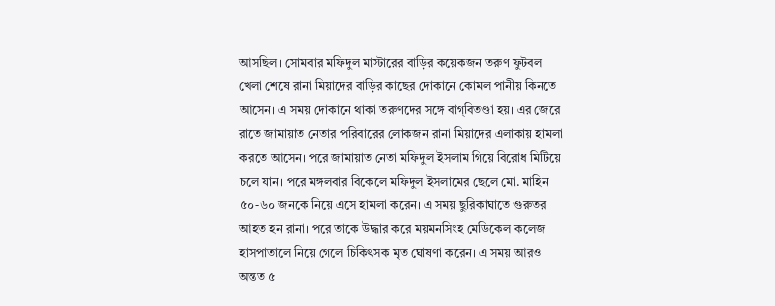আসছিল। সোমবার মফিদুল মাস্টারের বাড়ির কয়েকজন তরুণ ফুটবল খেলা শেষে রানা মিয়াদের বাড়ির কাছের দোকানে কোমল পানীয় কিনতে আসেন। এ সময় দোকানে থাকা তরুণদের সঙ্গে বাগ্‌বিতণ্ডা হয়। এর জেরে রাতে জামায়াত নেতার পরিবারের লোকজন রানা মিয়াদের এলাকায় হামলা করতে আসেন। পরে জামায়াত নেতা মফিদুল ইসলাম গিয়ে বিরোধ মিটিয়ে চলে যান। পরে মঙ্গলবার বিকেলে মফিদুল ইসলামের ছেলে মো. মাহিন ৫০-৬০ জনকে নিয়ে এসে হামলা করেন। এ সময় ছুরিকাঘাতে গুরুতর আহত হন রানা। পরে তাকে উদ্ধার করে ময়মনসিংহ মেডিকেল কলেজ হাসপাতালে নিয়ে গেলে চিকিৎসক মৃত ঘোষণা করেন। এ সময় আরও অন্তত ৫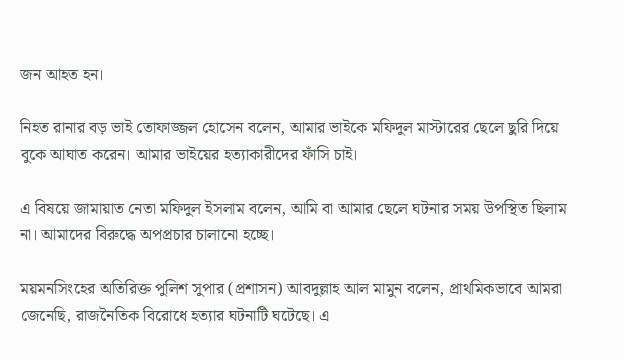জন আহত হন।

নিহত রানার বড় ভাই তোফাজ্জল হোসেন বলেন, আমার ভাইকে মফিদুল মাস্টারের ছেলে ছুরি দিয়ে বুকে আঘাত করেন। আমার ভাইয়ের হত্যাকারীদের ফাঁসি চাই।

এ বিষয়ে জামায়াত নেতা মফিদুল ইসলাম বলেন, আমি বা আমার ছেলে ঘটনার সময় উপস্থিত ছিলাম না। আমাদের বিরুদ্ধে অপপ্রচার চালানো হচ্ছে।

ময়মনসিংহের অতিরিক্ত পুলিশ সুপার (প্রশাসন) আবদুল্লাহ আল মামুন বলেন, প্রাথমিকভাবে আমরা জেনেছি, রাজনৈতিক বিরোধে হত্যার ঘটনাটি ঘটেছে। এ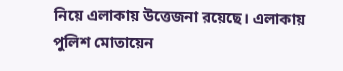নিয়ে এলাকায় উত্তেজনা রয়েছে। এলাকায় পুলিশ মোতায়েন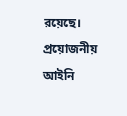রয়েছে। প্রয়োজনীয় আইনি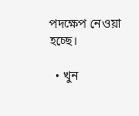পদক্ষেপ নেওয়া হচ্ছে।

  • খুন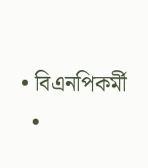• বিএনপিকর্মী
  •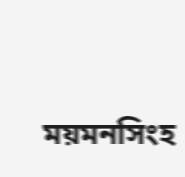ময়মনসিংহ